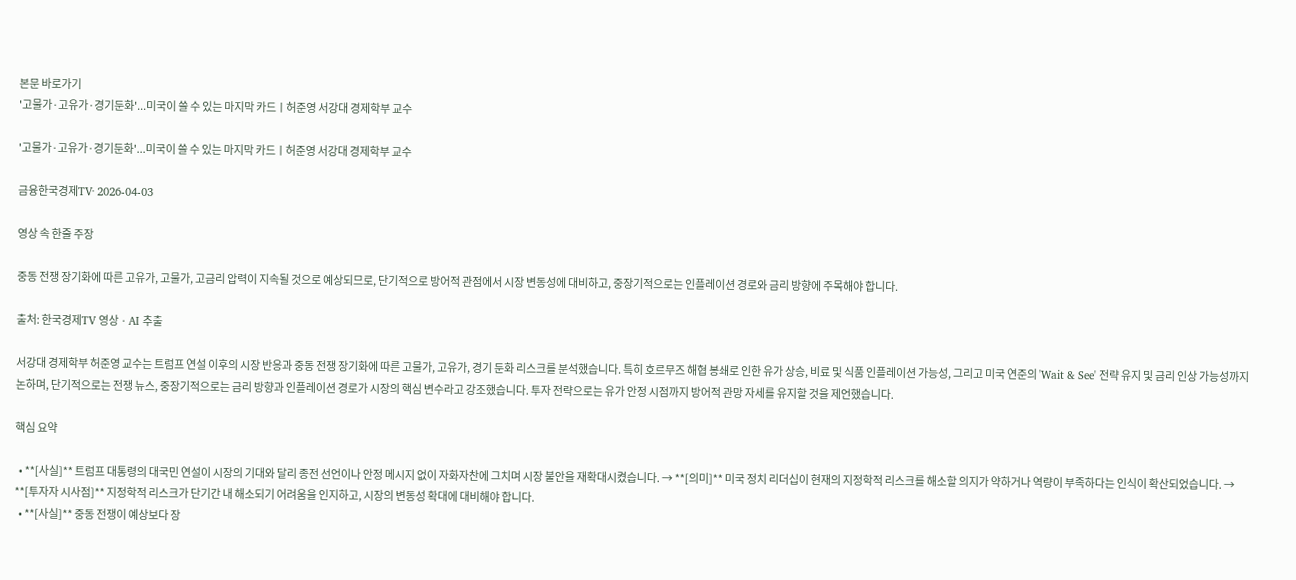본문 바로가기
'고물가·고유가·경기둔화'...미국이 쓸 수 있는 마지막 카드ㅣ허준영 서강대 경제학부 교수

'고물가·고유가·경기둔화'...미국이 쓸 수 있는 마지막 카드ㅣ허준영 서강대 경제학부 교수

금융한국경제TV· 2026-04-03

영상 속 한줄 주장

중동 전쟁 장기화에 따른 고유가, 고물가, 고금리 압력이 지속될 것으로 예상되므로, 단기적으로 방어적 관점에서 시장 변동성에 대비하고, 중장기적으로는 인플레이션 경로와 금리 방향에 주목해야 합니다.

출처: 한국경제TV 영상 · AI 추출

서강대 경제학부 허준영 교수는 트럼프 연설 이후의 시장 반응과 중동 전쟁 장기화에 따른 고물가, 고유가, 경기 둔화 리스크를 분석했습니다. 특히 호르무즈 해협 봉쇄로 인한 유가 상승, 비료 및 식품 인플레이션 가능성, 그리고 미국 연준의 'Wait & See' 전략 유지 및 금리 인상 가능성까지 논하며, 단기적으로는 전쟁 뉴스, 중장기적으로는 금리 방향과 인플레이션 경로가 시장의 핵심 변수라고 강조했습니다. 투자 전략으로는 유가 안정 시점까지 방어적 관망 자세를 유지할 것을 제언했습니다.

핵심 요약

  • **[사실]** 트럼프 대통령의 대국민 연설이 시장의 기대와 달리 종전 선언이나 안정 메시지 없이 자화자찬에 그치며 시장 불안을 재확대시켰습니다. → **[의미]** 미국 정치 리더십이 현재의 지정학적 리스크를 해소할 의지가 약하거나 역량이 부족하다는 인식이 확산되었습니다. → **[투자자 시사점]** 지정학적 리스크가 단기간 내 해소되기 어려움을 인지하고, 시장의 변동성 확대에 대비해야 합니다.
  • **[사실]** 중동 전쟁이 예상보다 장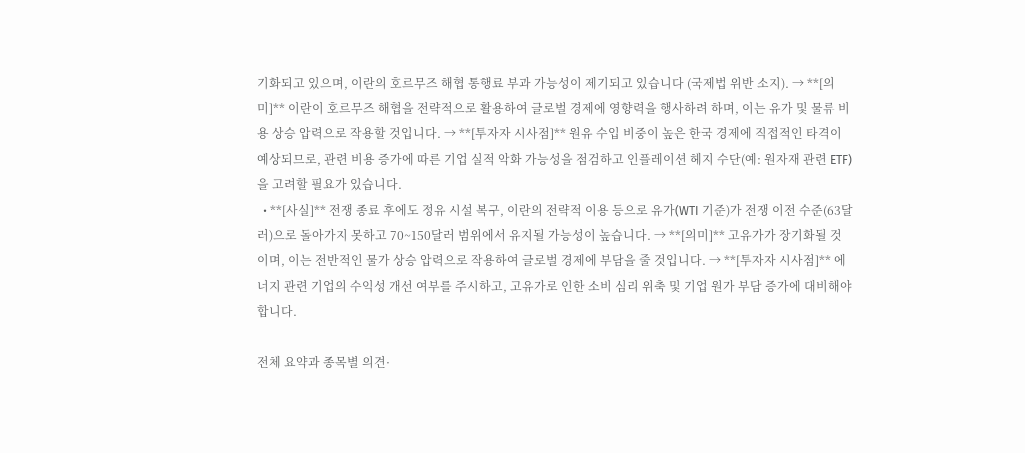기화되고 있으며, 이란의 호르무즈 해협 통행료 부과 가능성이 제기되고 있습니다 (국제법 위반 소지). → **[의미]** 이란이 호르무즈 해협을 전략적으로 활용하여 글로벌 경제에 영향력을 행사하려 하며, 이는 유가 및 물류 비용 상승 압력으로 작용할 것입니다. → **[투자자 시사점]** 원유 수입 비중이 높은 한국 경제에 직접적인 타격이 예상되므로, 관련 비용 증가에 따른 기업 실적 악화 가능성을 점검하고 인플레이션 헤지 수단(예: 원자재 관련 ETF)을 고려할 필요가 있습니다.
  • **[사실]** 전쟁 종료 후에도 정유 시설 복구, 이란의 전략적 이용 등으로 유가(WTI 기준)가 전쟁 이전 수준(63달러)으로 돌아가지 못하고 70~150달러 범위에서 유지될 가능성이 높습니다. → **[의미]** 고유가가 장기화될 것이며, 이는 전반적인 물가 상승 압력으로 작용하여 글로벌 경제에 부담을 줄 것입니다. → **[투자자 시사점]** 에너지 관련 기업의 수익성 개선 여부를 주시하고, 고유가로 인한 소비 심리 위축 및 기업 원가 부담 증가에 대비해야 합니다.

전체 요약과 종목별 의견·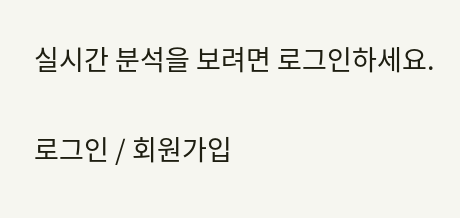실시간 분석을 보려면 로그인하세요.

로그인 / 회원가입